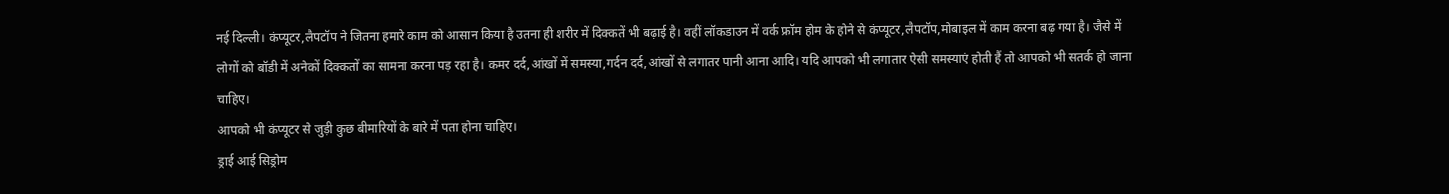नई दिल्ली। कंप्यूटर,लैपटॉप ने जितना हमारे काम को आसान किया है उतना ही शरीर में दिक्कतें भी बढ़ाई है। वहीं लॉकडाउन में वर्क फ्रॉम होम के होने से कंप्यूटर,लैपटॉप,मोबाइल में काम करना बढ़ गया है। जैसे में लोगों को बॉडी में अनेकों दिक्कतों का सामना करना पड़ रहा है। कमर दर्द,आंखों में समस्या,गर्दन दर्द,आंखों से लगातर पानी आना आदि। यदि आपको भी लगातार ऐसी समस्याएं होती हैं तो आपको भी सतर्क हो जाना चाहिए।
आपको भी कंप्यूटर से जुड़ी कुछ बीमारियों के बारे में पता होना चाहिए।
ड्राई आई सिड्रोम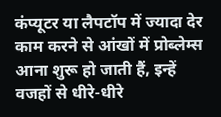कंप्यूटर या लैपटॉप में ज्यादा देर काम करने से आंखों में प्रोब्लेम्स आना शुरू हो जाती हैं, इन्हें वजहों से धीरे-धीरे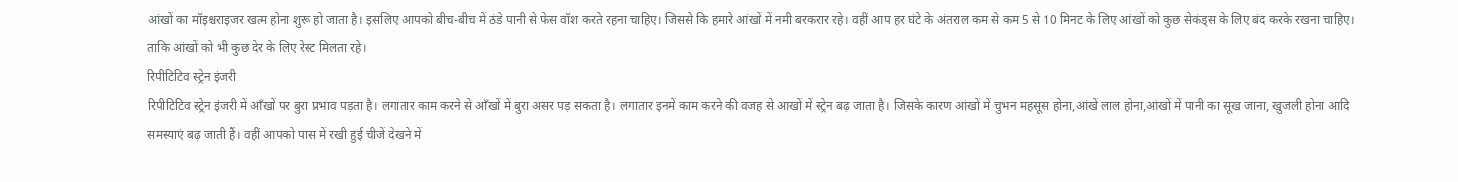आंखों का मॉइश्चराइजर खत्म होना शुरू हो जाता है। इसलिए आपको बीच-बीच में ठंडे पानी से फेस वॉश करते रहना चाहिए। जिससे कि हमारे आंखों में नमी बरकरार रहे। वहीं आप हर घंटे के अंतराल कम से कम 5 से 10 मिनट के लिए आंखों को कुछ सेकंड्स के लिए बंद करके रखना चाहिए। ताकि आंखों को भी कुछ देर के लिए रेस्ट मिलता रहे।
रिपीटिटिव स्ट्रेन इंजरी
रिपीटिटिव स्ट्रेन इंजरी में आँखों पर बुरा प्रभाव पड़ता है। लगातार काम करने से आँखों में बुरा असर पड़ सकता है। लगातार इनमें काम करने की वजह से आखों में स्ट्रेन बढ़ जाता है। जिसके कारण आंखों में चुभन महसूस होना,आंखें लाल होना,आंखों में पानी का सूख जाना, खुजली होना आदि समस्याएं बढ़ जाती हैं। वहीं आपको पास में रखी हुई चीजें देखने में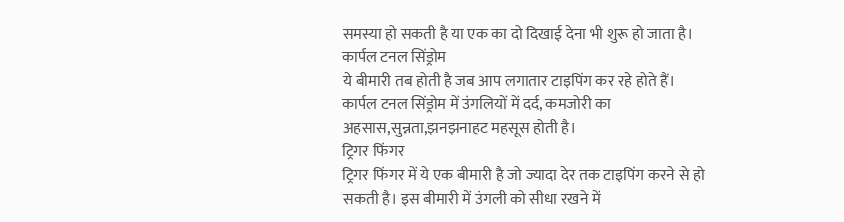समस्या हो सकती है या एक का दो दिखाई देना भी शुरू हो जाता है।
कार्पल टनल सिंड्रोम
ये बीमारी तब होती है जब आप लगातार टाइपिंग कर रहे होते हैं। कार्पल टनल सिंड्रोम में उंगलियों में दर्द, कमजोरी का अहसास,सुन्नता,झनझनाहट महसूस होती है।
ट्रिगर फिंगर
ट्रिगर फिंगर में ये एक बीमारी है जो ज्यादा देर तक टाइपिंग करने से हो सकती है। इस बीमारी में उंगली को सीधा रखने में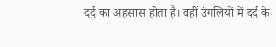दर्द का अहसास होता है। वहीं उंगलियों में दर्द के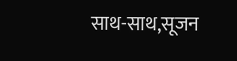साथ-साथ,सूजन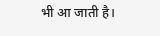भी आ जाती है।